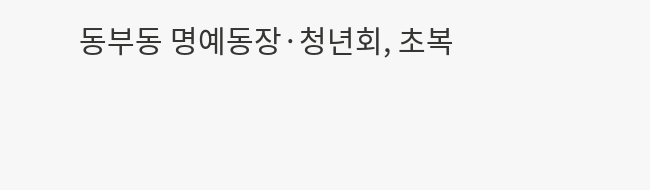동부동 명예동장·청년회, 초복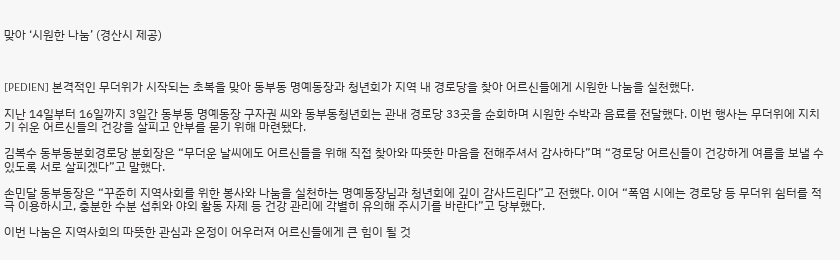맞아 ‘시원한 나눔’ (경산시 제공)



[PEDIEN] 본격적인 무더위가 시작되는 초복을 맞아 동부동 명예동장과 청년회가 지역 내 경로당을 찾아 어르신들에게 시원한 나눔을 실천했다.

지난 14일부터 16일까지 3일간 동부동 명예동장 구자권 씨와 동부동청년회는 관내 경로당 33곳을 순회하며 시원한 수박과 음료를 전달했다. 이번 행사는 무더위에 지치기 쉬운 어르신들의 건강을 살피고 안부를 묻기 위해 마련됐다.

김복수 동부동분회경로당 분회장은 “무더운 날씨에도 어르신들을 위해 직접 찾아와 따뜻한 마음을 전해주셔서 감사하다”며 “경로당 어르신들이 건강하게 여름을 보낼 수 있도록 서로 살피겠다”고 말했다.

손민달 동부동장은 “꾸준히 지역사회를 위한 봉사와 나눔을 실천하는 명예동장님과 청년회에 깊이 감사드린다”고 전했다. 이어 “폭염 시에는 경로당 등 무더위 쉼터를 적극 이용하시고, 충분한 수분 섭취와 야외 활동 자제 등 건강 관리에 각별히 유의해 주시기를 바란다”고 당부했다.

이번 나눔은 지역사회의 따뜻한 관심과 온정이 어우러져 어르신들에게 큰 힘이 될 것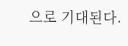으로 기대된다.